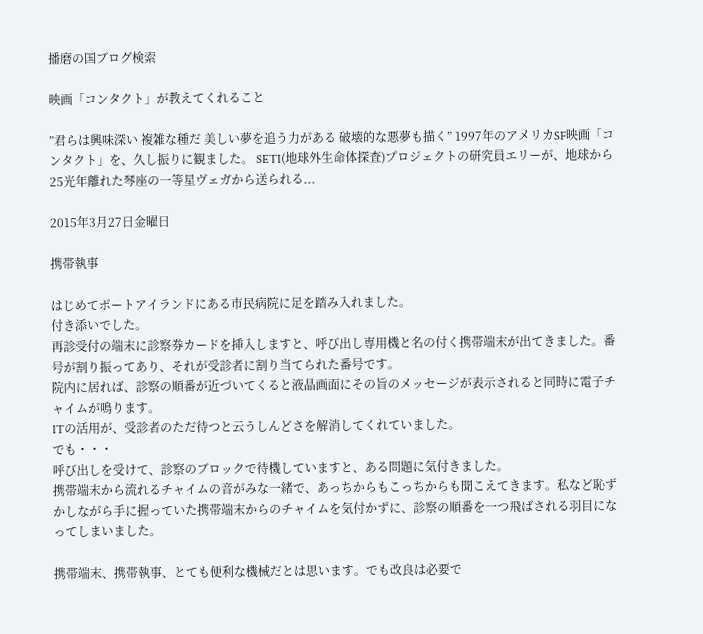播磨の国ブログ検索

映画「コンタクト」が教えてくれること

”君らは興味深い 複雑な種だ 美しい夢を追う力がある 破壊的な悪夢も描く” 1997年のアメリカSF映画「コンタクト」を、久し振りに観ました。 SETI(地球外生命体探査)プロジェクトの研究員エリーが、地球から25光年離れた琴座の一等星ヴェガから送られる...

2015年3月27日金曜日

携帯執事

はじめてポートアイランドにある市民病院に足を踏み入れました。
付き添いでした。
再診受付の端末に診察券カードを挿入しますと、呼び出し専用機と名の付く携帯端末が出てきました。番号が割り振ってあり、それが受診者に割り当てられた番号です。
院内に居れば、診察の順番が近づいてくると液晶画面にその旨のメッセージが表示されると同時に電子チャイムが鳴ります。
ITの活用が、受診者のただ待つと云うしんどさを解消してくれていました。
でも・・・
呼び出しを受けて、診察のブロックで待機していますと、ある問題に気付きました。
携帯端末から流れるチャイムの音がみな一緒で、あっちからもこっちからも聞こえてきます。私など恥ずかしながら手に握っていた携帯端末からのチャイムを気付かずに、診察の順番を一つ飛ばされる羽目になってしまいました。

携帯端末、携帯執事、とても便利な機械だとは思います。でも改良は必要で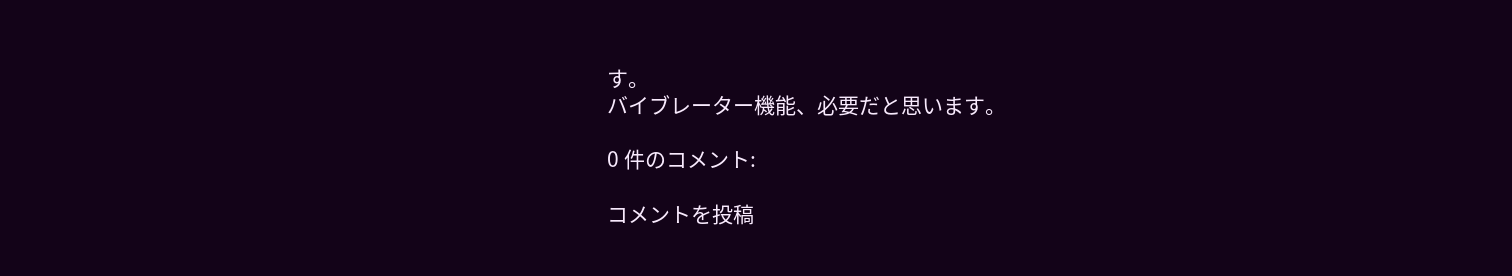す。
バイブレーター機能、必要だと思います。

0 件のコメント:

コメントを投稿